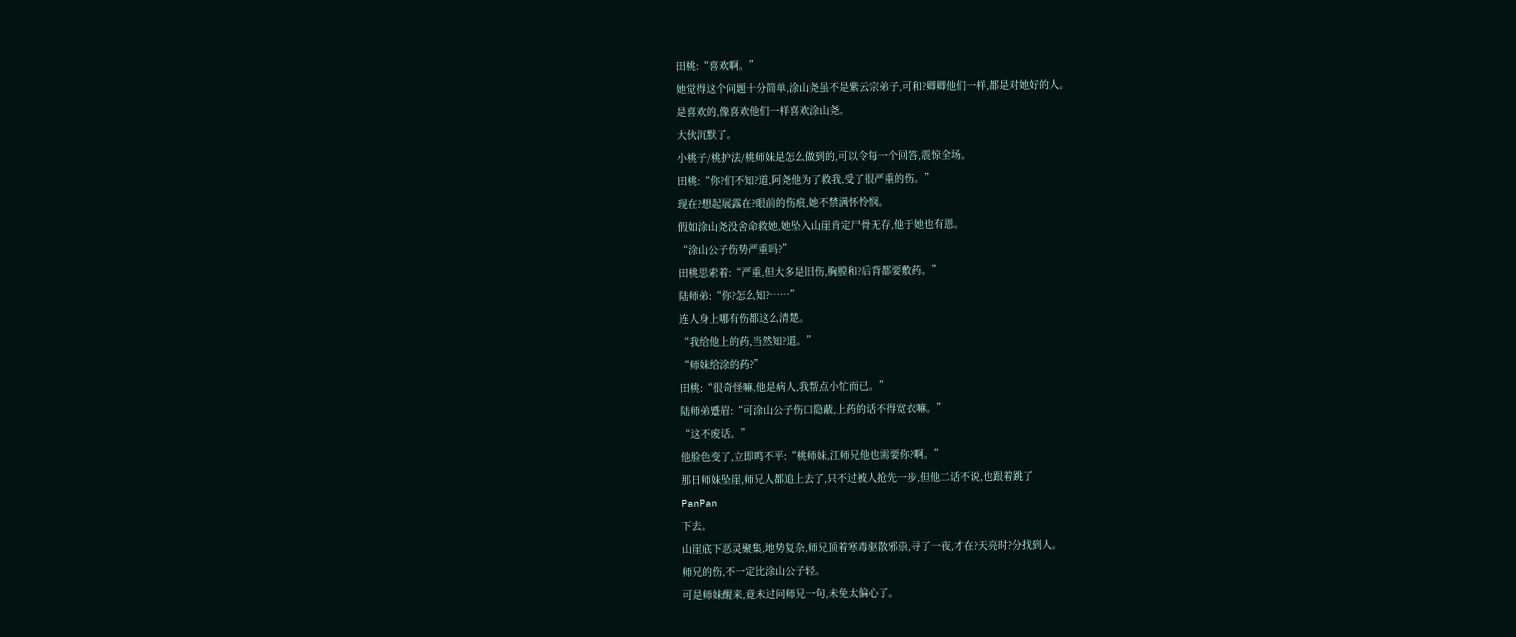田桃:“喜欢啊。”
她觉得这个问题十分简单,涂山尧虽不是紫云宗弟子,可和?卿卿他们一样,都是对她好的人。
是喜欢的,像喜欢他们一样喜欢涂山尧。
大伙沉默了。
小桃子/桃护法/桃师妹是怎么做到的,可以令每一个回答,震惊全场。
田桃:“你?们不知?道,阿尧他为了救我,受了很严重的伤。”
现在?想起展露在?眼前的伤痕,她不禁满怀怜悯。
假如涂山尧没舍命救她,她坠入山崖肯定尸骨无存,他于她也有恩。
“涂山公子伤势严重吗?”
田桃思索着:“严重,但大多是旧伤,胸膛和?后背都要敷药。”
陆师弟:“你?怎么知?……”
连人身上哪有伤都这么清楚。
“我给他上的药,当然知?道。”
“师妹给涂的药?”
田桃:“很奇怪嘛,他是病人,我帮点小忙而已。”
陆师弟蹙眉:“可涂山公子伤口隐蔽,上药的话不得宽衣嘛。”
“这不废话。”
他脸色变了,立即鸣不平:“桃师妹,江师兄他也需要你?啊。”
那日师妹坠崖,师兄人都追上去了,只不过被人抢先一步,但他二话不说,也跟着跳了
PanPan
下去。
山崖底下恶灵聚集,地势复杂,师兄顶着寒毒驱散邪祟,寻了一夜,才在?天亮时?分找到人。
师兄的伤,不一定比涂山公子轻。
可是师妹醒来,竟未过问师兄一句,未免太偏心了。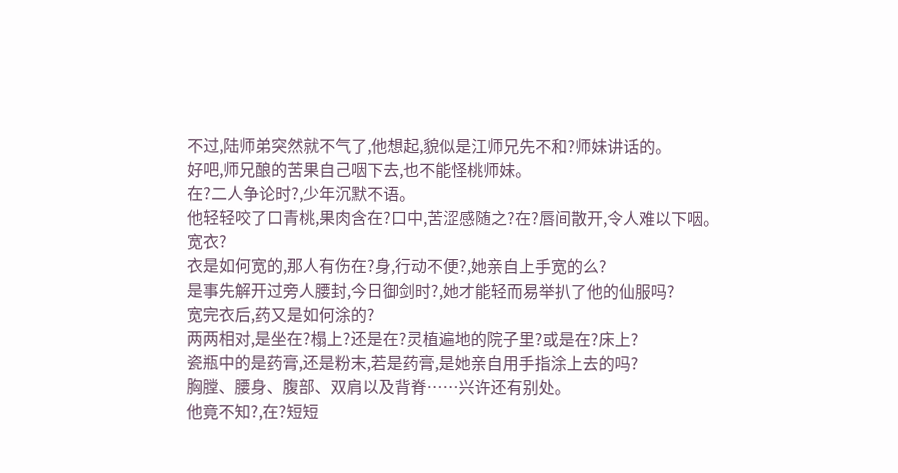不过,陆师弟突然就不气了,他想起,貌似是江师兄先不和?师妹讲话的。
好吧,师兄酿的苦果自己咽下去,也不能怪桃师妹。
在?二人争论时?,少年沉默不语。
他轻轻咬了口青桃,果肉含在?口中,苦涩感随之?在?唇间散开,令人难以下咽。
宽衣?
衣是如何宽的,那人有伤在?身,行动不便?,她亲自上手宽的么?
是事先解开过旁人腰封,今日御剑时?,她才能轻而易举扒了他的仙服吗?
宽完衣后,药又是如何涂的?
两两相对,是坐在?榻上?还是在?灵植遍地的院子里?或是在?床上?
瓷瓶中的是药膏,还是粉末,若是药膏,是她亲自用手指涂上去的吗?
胸膛、腰身、腹部、双肩以及背脊……兴许还有别处。
他竟不知?,在?短短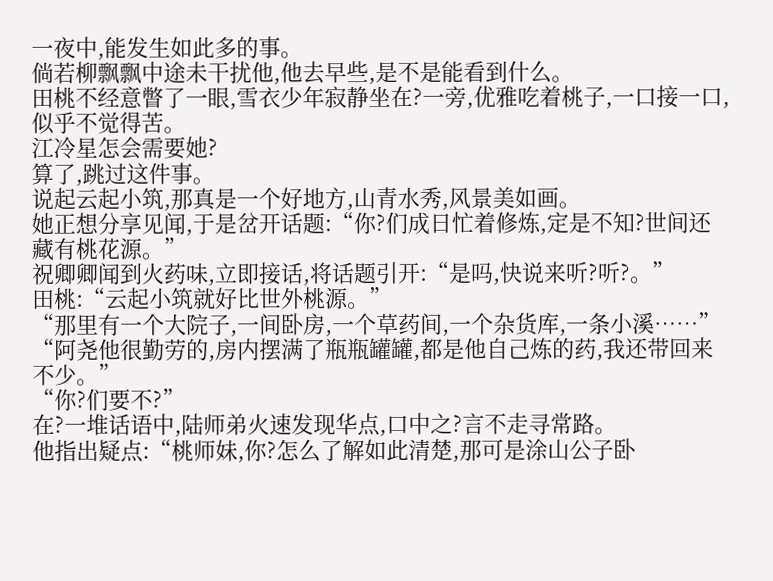一夜中,能发生如此多的事。
倘若柳飘飘中途未干扰他,他去早些,是不是能看到什么。
田桃不经意瞥了一眼,雪衣少年寂静坐在?一旁,优雅吃着桃子,一口接一口,似乎不觉得苦。
江冷星怎会需要她?
算了,跳过这件事。
说起云起小筑,那真是一个好地方,山青水秀,风景美如画。
她正想分享见闻,于是岔开话题:“你?们成日忙着修炼,定是不知?世间还藏有桃花源。”
祝卿卿闻到火药味,立即接话,将话题引开:“是吗,快说来听?听?。”
田桃:“云起小筑就好比世外桃源。”
“那里有一个大院子,一间卧房,一个草药间,一个杂货库,一条小溪……”
“阿尧他很勤劳的,房内摆满了瓶瓶罐罐,都是他自己炼的药,我还带回来不少。”
“你?们要不?”
在?一堆话语中,陆师弟火速发现华点,口中之?言不走寻常路。
他指出疑点:“桃师妹,你?怎么了解如此清楚,那可是涂山公子卧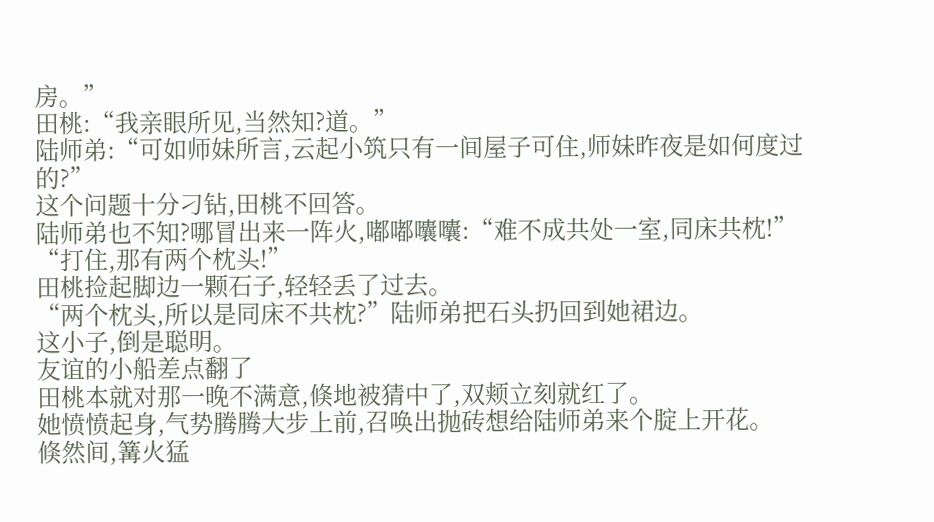房。”
田桃:“我亲眼所见,当然知?道。”
陆师弟:“可如师妹所言,云起小筑只有一间屋子可住,师妹昨夜是如何度过的?”
这个问题十分刁钻,田桃不回答。
陆师弟也不知?哪冒出来一阵火,嘟嘟囔囔:“难不成共处一室,同床共枕!”
“打住,那有两个枕头!”
田桃捡起脚边一颗石子,轻轻丢了过去。
“两个枕头,所以是同床不共枕?”陆师弟把石头扔回到她裙边。
这小子,倒是聪明。
友谊的小船差点翻了
田桃本就对那一晚不满意,倏地被猜中了,双颊立刻就红了。
她愤愤起身,气势腾腾大步上前,召唤出抛砖想给陆师弟来个腚上开花。
倏然间,篝火猛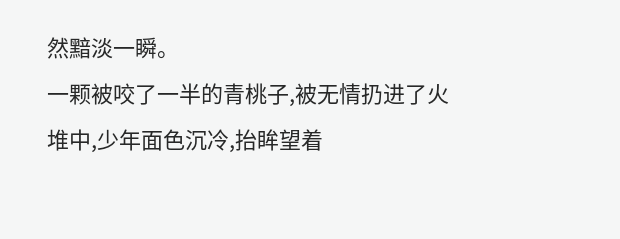然黯淡一瞬。
一颗被咬了一半的青桃子,被无情扔进了火堆中,少年面色沉冷,抬眸望着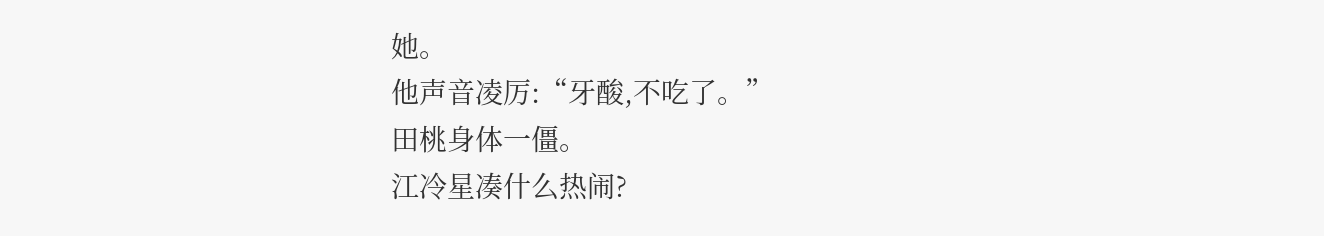她。
他声音凌厉:“牙酸,不吃了。”
田桃身体一僵。
江冷星凑什么热闹?